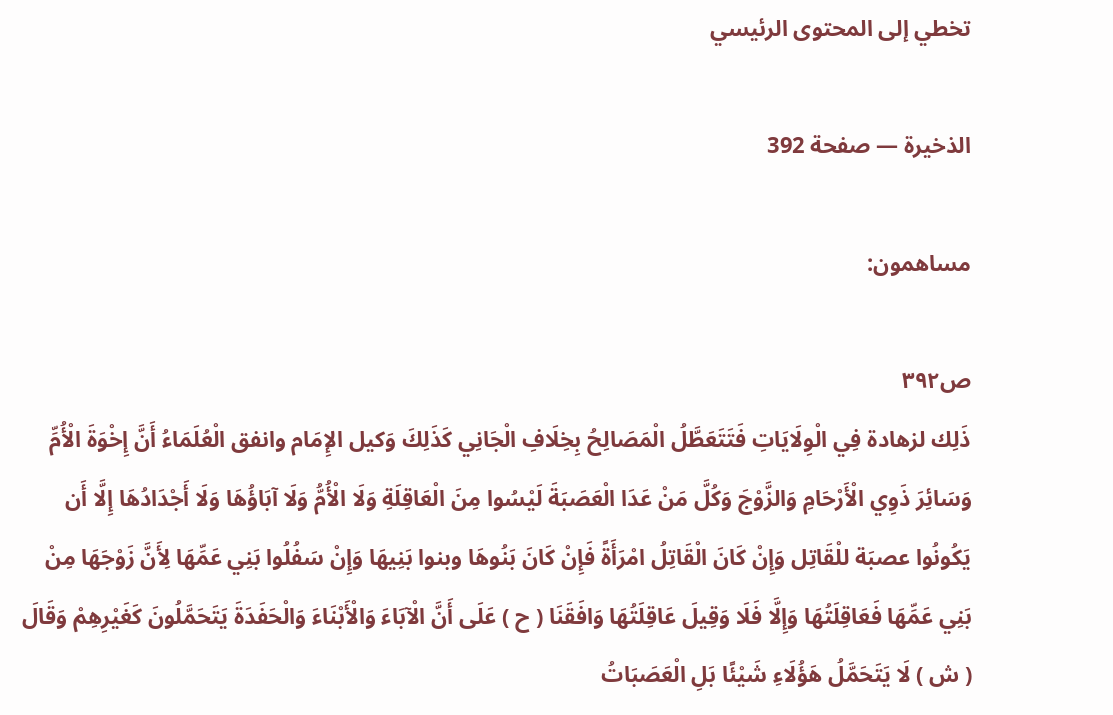تخطي إلى المحتوى الرئيسي

الذخيرة — صفحة 392

مساهمون:

ص٣٩٢
ذَلِك لزهادة فِي الْوِلَايَاتِ فَتَتَعَطَّلُ الْمَصَالِحُ بِخِلَافِ الْجَانِي كَذَلِكَ وَكيل الإِمَام وانفق الْعُلَمَاءُ أَنَّ إِخْوَةَ الْأُمِّ وَسَائِرَ ذَوِي الْأَرْحَامِ وَالزَّوْجَ وَكُلَّ مَنْ عَدَا الْعَصَبَةَ لَيْسُوا مِنَ الْعَاقِلَةِ وَلَا الْأُمُّ وَلَا آبَاؤُهَا وَلَا أَجْدَادُهَا إِلَّا أَن يَكُونُوا عصبَة للْقَاتِل وَإِنْ كَانَ الْقَاتِلُ امْرَأَةً فَإِنْ كَانَ بَنُوهَا وبنوا بَنِيهَا وَإِنْ سَفُلُوا بَنِي عَمِّهَا لِأَنَّ زَوْجَهَا مِنْ بَنِي عَمِّهَا فَعَاقِلَتُهَا وَإِلَّا فَلَا وَقِيلَ عَاقِلَتُهَا وَافَقَنَا ( ح ) عَلَى أَنَّ الْآبَاءَ وَالْأَبْنَاءَ وَالْحَفَدَةَ يَتَحَمَّلُونَ كَغَيْرِهِمْ وَقَالَ ( ش ) لَا يَتَحَمَّلُ هَؤُلَاءِ شَيْئًا بَلِ الْعَصَبَاتُ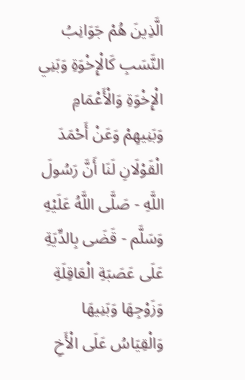الَّذِينَ هُمْ جَوَانِبُ النَّسَبِ كَالْإِخْوَةِ وَبَنِي الْإِخْوَةِ وَالْأَعْمَامِ وَبَنِيهِمْ وَعَنْ أَحْمَدَ الْقَوْلَانِ لَنَا أَنَّ رَسُولَ اللَّهِ - صَلَّى اللَّهُ عَلَيْهِ وَسَلَّم - قَضَى بِالدِّيَةِ عَلَى عَصَبَةِ الْعَاقِلَةِ وَزَوْجِهَا وَبَنِيهَا وَالْقِيَاسُ عَلَى الْأَخِ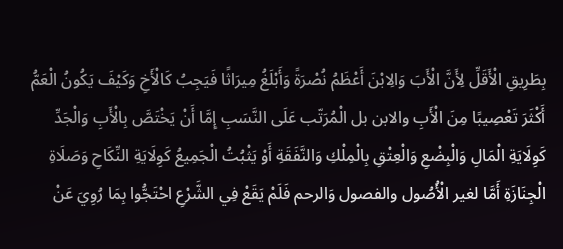بِطَرِيقِ الْأَقَلِّ لِأَنَّ الْأَبَ وَالِابْنَ أَعْظَمُ نُصْرَةً وَأَبْلَغُ مِيرَاثًا فَيَجِبُ كَالْأَخِ وَكَيْفَ يَكُونُ الْعَمُّ أَكْثَرَ تَعْصِيبًا مِنَ الْأَبِ والابن بل الْمُرَتّب عَلَى النَّسَبِ إِمَّا أَنْ يَخْتَصَّ بِالْأَبِ وَالْجَدِّ كَوِلَايَةِ الْمَالِ وَالْبِضْعِ وَالْعِتْقِ بِالْمِلْكِ وَالنَّفَقَةِ أَوْ يَثْبُتُ الْجَمِيعُ كَوِلَايَةِ النِّكَاحِ وَصَلَاةِ الْجِنَازَةِ أَمَّا لغير الْأُصُول والفصول وَالرحم فَلَمْ يَقَعْ فِي الشَّرْعِ احْتَجُّوا بِمَا رُوِيَ عَنْ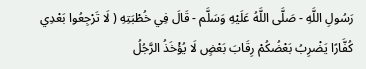رَسُولِ اللَّهِ - صَلَّى اللَّهُ عَلَيْهِ وَسَلَّم - قَالَ فِي خُطْبَتِهِ ( لَا تَرْجِعُوا بَعْدِي كُفَّارًا يَضْرِبُ بَعْضُكُمْ رِقَابَ بَعْضٍ لَا يُؤْخَذُ الرَّجُلُ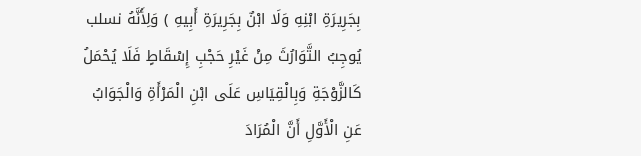بِجَرِيرَةِ ابْنِهِ وَلَا ابْنٌ بِجَرِيرَةِ أَبِيهِ ) وَلِأَنَّهُ نسلب يُوجِبُ التَّوَارُثَ مِنْ غَيْرِ حَجْبِ إِسْقَاطٍ فَلَا يُحْمَلُ كَالزَّوْجَةِ وَبِالْقِيَاسِ عَلَى ابْنِ الْمَرْأَةِ وَالْجَوَابُ عَنِ الْأَوَّلِ أَنَّ الْمُرَادَ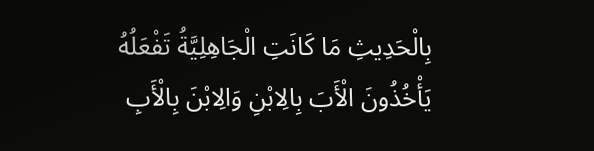بِالْحَدِيثِ مَا كَانَتِ الْجَاهِلِيَّةُ تَفْعَلُهُ يَأْخُذُونَ الْأَبَ بِالِابْنِ وَالِابْنَ بِالْأَبِ